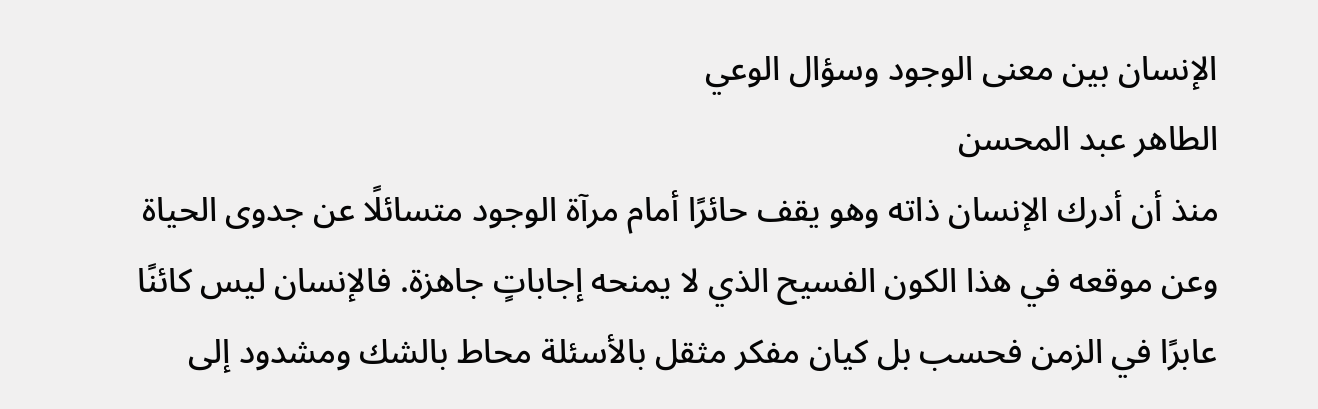الإنسان بين معنى الوجود وسؤال الوعي
الطاهر عبد المحسن
منذ أن أدرك الإنسان ذاته وهو يقف حائرًا أمام مرآة الوجود متسائلًا عن جدوى الحياة وعن موقعه في هذا الكون الفسيح الذي لا يمنحه إجاباتٍ جاهزة. فالإنسان ليس كائنًا عابرًا في الزمن فحسب بل كيان مفكر مثقل بالأسئلة محاط بالشك ومشدود إلى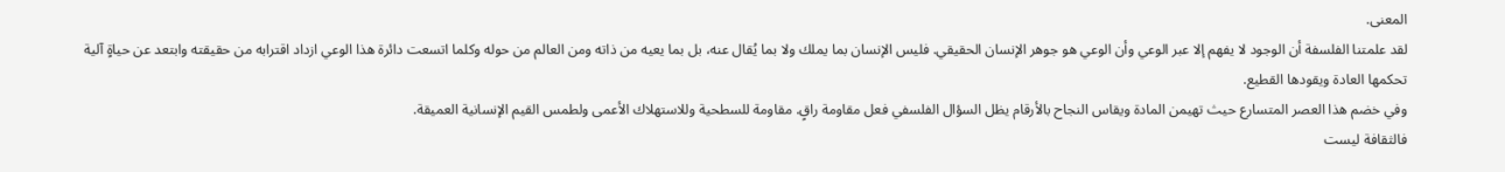المعنى.
لقد علمتنا الفلسفة أن الوجود لا يفهم إلا عبر الوعي وأن الوعي هو جوهر الإنسان الحقيقي. فليس الإنسان بما يملك ولا بما يُقال عنه، بل بما يعيه من ذاته ومن العالم من حوله وكلما اتسعت دائرة هذا الوعي ازداد اقترابه من حقيقته وابتعد عن حياةٍ آلية تحكمها العادة ويقودها القطيع.
وفي خضم هذا العصر المتسارع حيث تهيمن المادة ويقاس النجاح بالأرقام يظل السؤال الفلسفي فعل مقاومة راقٍ. مقاومة للسطحية وللاستهلاك الأعمى ولطمس القيم الإنسانية العميقة.
فالثقافة ليست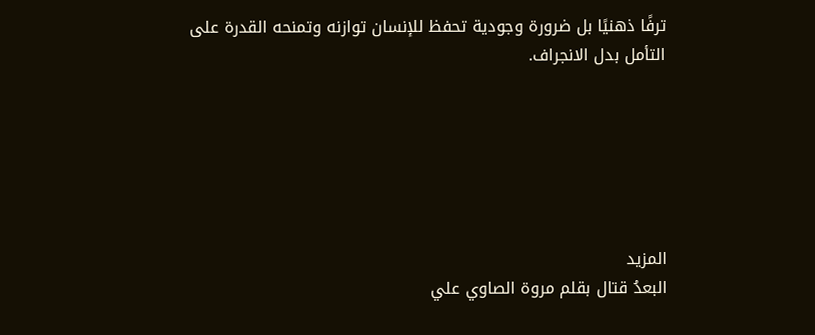ترفًا ذهنيًا بل ضرورة وجودية تحفظ للإنسان توازنه وتمنحه القدرة على التأمل بدل الانجراف.






المزيد
البعدُ قتال بقلم مروة الصاوي علي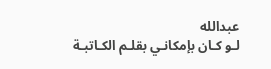عبدالله
لـو كـان بإمكانـي بقلـم الكـاتبـة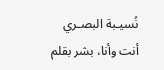نُسيـبة البصـري
أنت وأنا، بشر بقلم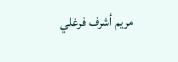مريم أشرف فرغلي